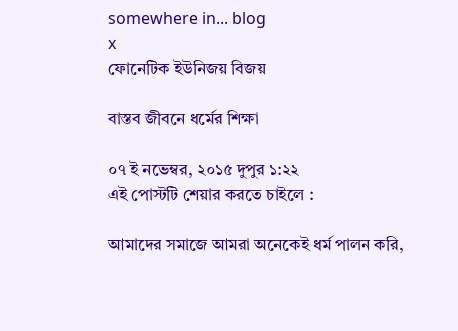somewhere in... blog
x
ফোনেটিক ইউনিজয় বিজয়

বাস্তব জীবনে ধর্মের শিক্ষা

০৭ ই নভেম্বর, ২০১৫ দুপুর ১:২২
এই পোস্টটি শেয়ার করতে চাইলে :

আমাদের সমাজে আমরা অনেকেই ধর্ম পালন করি,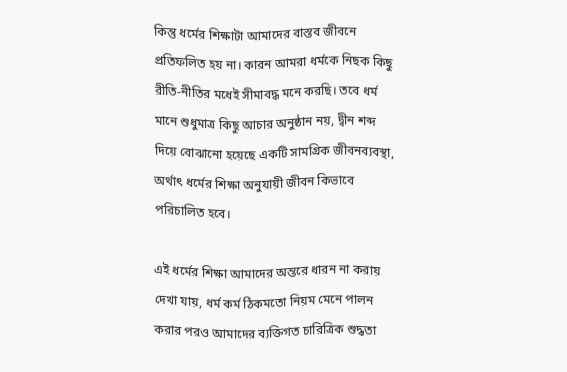কিন্তু ধর্মের শিক্ষাটা আমাদের বাস্তব জীবনে প্রতিফলিত হয় না। কারন আমরা ধর্মকে নিছক কিছু রীতি-নীতির মধেই সীমাবদ্ধ মনে করছি। তবে ধর্ম মানে শুধুমাত্র কিছু আচার অনুষ্ঠান নয়, দ্বীন শব্দ দিয়ে বোঝানো হয়েছে একটি সামগ্রিক জীবনব্যবস্থা, অর্থাৎ ধর্মের শিক্ষা অনুযায়ী জীবন কিভাবে পরিচালিত হবে।

এই ধর্মের শিক্ষা আমাদের অন্তরে ধারন না করায় দেখা যায়, ধর্ম কর্ম ঠিকমতো নিয়ম মেনে পালন করার পরও আমাদের ব্যক্তিগত চারিত্রিক শুদ্ধতা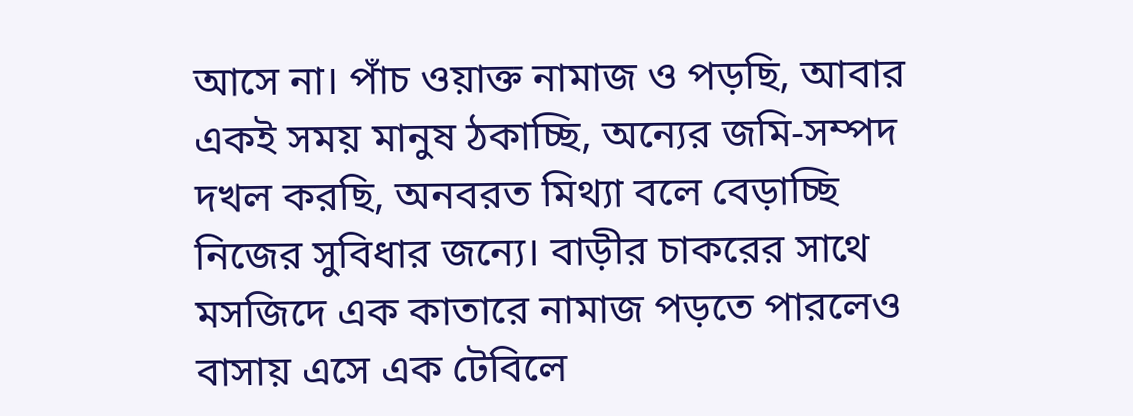আসে না। পাঁচ ওয়াক্ত নামাজ ও পড়ছি, আবার একই সময় মানুষ ঠকাচ্ছি, অন্যের জমি-সম্পদ দখল করছি, অনবরত মিথ্যা বলে বেড়াচ্ছি নিজের সুবিধার জন্যে। বাড়ীর চাকরের সাথে মসজিদে এক কাতারে নামাজ পড়তে পারলেও বাসায় এসে এক টেবিলে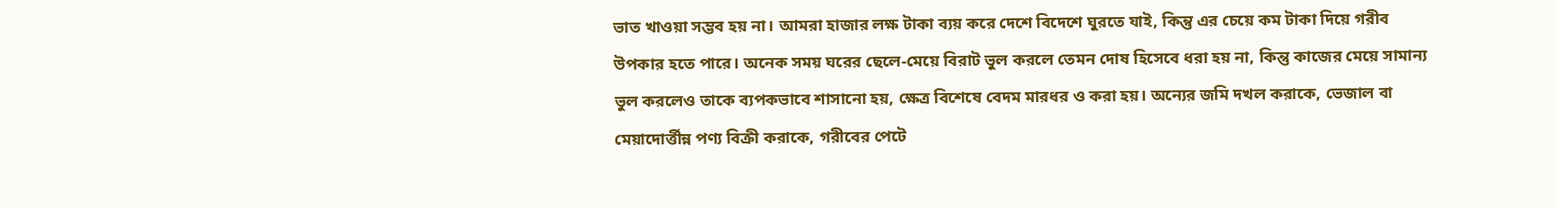ভাত খাওয়া সম্ভব হয় না। আমরা হাজার লক্ষ টাকা ব্যয় করে দেশে বিদেশে ঘুরতে যাই, কিন্তু এর চেয়ে কম টাকা দিয়ে গরীব উপকার হতে পারে। অনেক সময় ঘরের ছেলে-মেয়ে বিরাট ভুল করলে তেমন দোষ হিসেবে ধরা হয় না, কিন্তু কাজের মেয়ে সামান্য ভুল করলেও তাকে ব্যপকভাবে শাসানো হয়, ক্ষেত্র বিশেষে বেদম মারধর ও করা হয়। অন্যের জমি দখল করাকে, ভেজাল বা মেয়াদোর্ত্তীন্ন পণ্য বিক্রী করাকে, গরীবের পেটে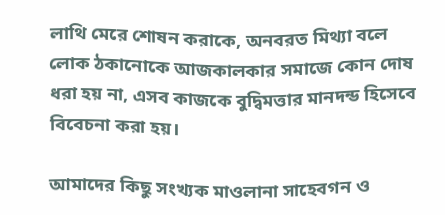লাথি মেরে শোষন করাকে, অনবরত মিথ্যা বলে লোক ঠকানোকে আজকালকার সমাজে কোন দোষ ধরা হয় না, এসব কাজকে বুদ্বিমত্তার মানদন্ড হিসেবে বিবেচনা করা হয়।

আমাদের কিছু সংখ্যক মাওলানা সাহেবগন ও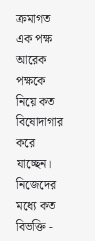ক্রমাগত এক পক্ষ আরেক পক্ষকে নিয়ে কত বিষোদাগার করে যাচ্ছেন। নিজেদের মধ্যে কত বিভক্তি -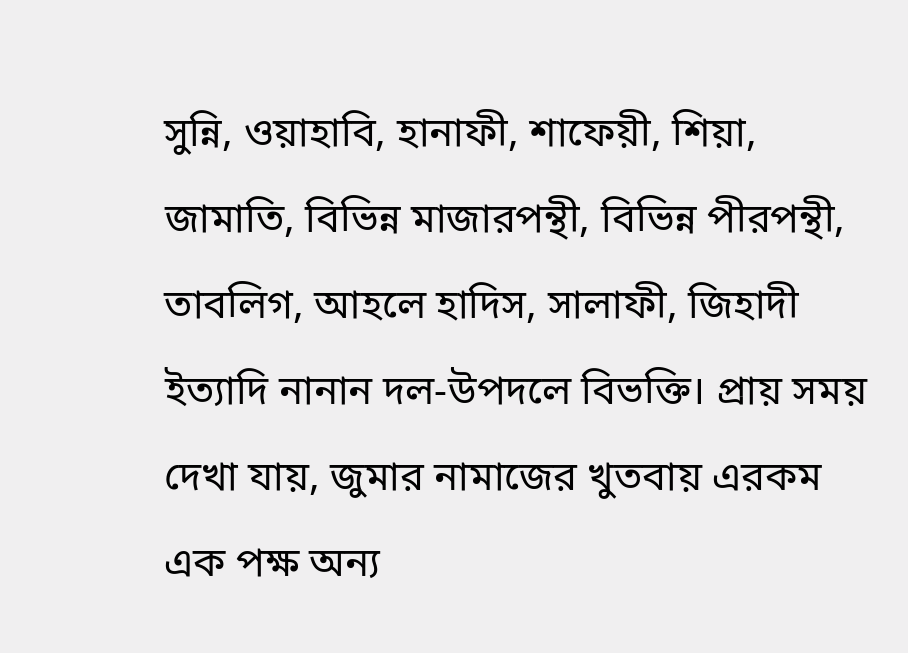সুন্নি, ওয়াহাবি, হানাফী, শাফেয়ী, শিয়া, জামাতি, বিভিন্ন মাজারপন্থী, বিভিন্ন পীরপন্থী, তাবলিগ, আহলে হাদিস, সালাফী, জিহাদী ইত্যাদি নানান দল-উপদলে বিভক্তি। প্রায় সময় দেখা যায়, জুমার নামাজের খুতবায় এরকম এক পক্ষ অন্য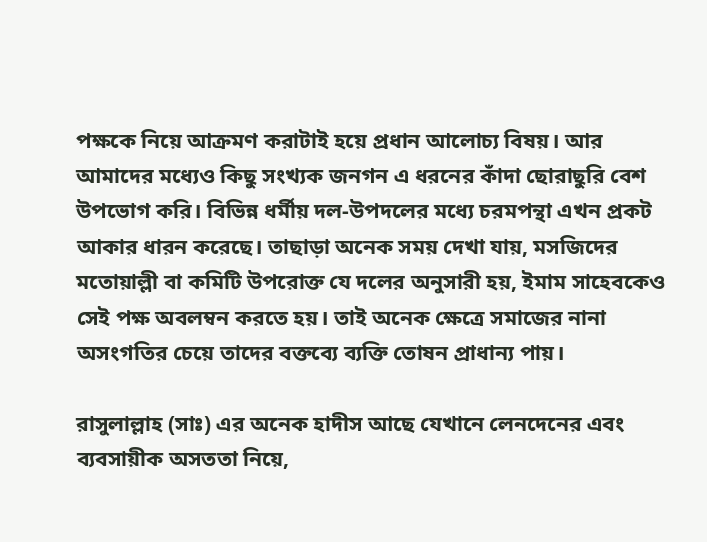পক্ষকে নিয়ে আক্রমণ করাটাই হয়ে প্রধান আলোচ্য বিষয়। আর আমাদের মধ্যেও কিছু সংখ্যক জনগন এ ধরনের কাঁদা ছোরাছুরি বেশ উপভোগ করি। বিভিন্ন ধর্মীয় দল-উপদলের মধ্যে চরমপন্থা এখন প্রকট আকার ধারন করেছে। তাছাড়া অনেক সময় দেখা যায়, মসজিদের মতোয়াল্লী বা কমিটি উপরোক্ত যে দলের অনুসারী হয়, ইমাম সাহেবকেও সেই পক্ষ অবলম্বন করতে হয়। তাই অনেক ক্ষেত্রে সমাজের নানা অসংগতির চেয়ে তাদের বক্তব্যে ব্যক্তি তোষন প্রাধান্য পায়।

রাসুলাল্লাহ (সাঃ) এর অনেক হাদীস আছে যেখানে লেনদেনের এবং ব্যবসায়ীক অসততা নিয়ে,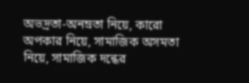অভদ্রতা-অনম্রতা নিয়ে, কারো অপকার নিয়ে, সামাজিক অসমতা নিয়ে, সামাজিক দন্ধের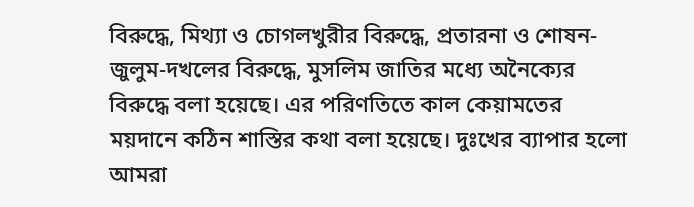বিরুদ্ধে, মিথ্যা ও চোগলখুরীর বিরুদ্ধে, প্রতারনা ও শোষন-জুলুম-দখলের বিরুদ্ধে, মুসলিম জাতির মধ্যে অনৈক্যের বিরুদ্ধে বলা হয়েছে। এর পরিণতিতে কাল কেয়ামতের ময়দানে কঠিন শাস্তির কথা বলা হয়েছে। দুঃখের ব্যাপার হলো আমরা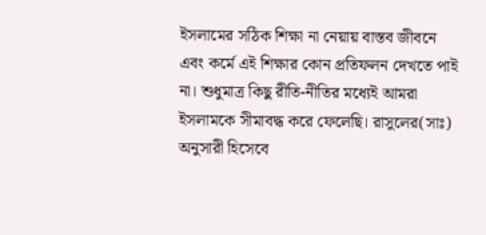ইসলামের সঠিক শিক্ষা না নেয়ায় বাস্তব জীবনে এবং কর্মে এই শিক্ষার কোন প্রতিফলন দেখতে পাই না। শুধুমাত্র কিছু রীতি-নীতির মধ্যেই আমরা ইসলামকে সীমাবদ্ধ করে ফেলেছি। রাসুলের(সাঃ) অনুসারী হিসেবে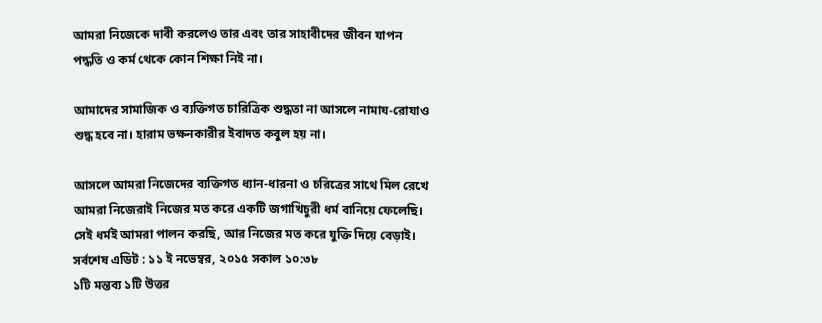আমরা নিজেকে দাবী করলেও তার এবং তার সাহাবীদের জীবন যাপন পদ্ধতি ও কর্ম থেকে কোন শিক্ষা নিই না।

আমাদের সামাজিক ও ব্যক্তিগত চারিত্রিক শুদ্ধতা না আসলে নামায-রোযাও শুদ্ধ হবে না। হারাম ভক্ষনকারীর ইবাদত কবুল হয় না।

আসলে আমরা নিজেদের ব্যক্তিগত ধ্যান-ধারনা ও চরিত্রের সাথে মিল রেখে আমরা নিজেরাই নিজের মত করে একটি জগাখিচুরী ধর্ম বানিয়ে ফেলেছি। সেই ধর্মই আমরা পালন করছি, আর নিজের মত করে যুক্তি দিয়ে বেড়াই।
সর্বশেষ এডিট : ১১ ই নভেম্বর, ২০১৫ সকাল ১০:৩৮
১টি মন্তব্য ১টি উত্তর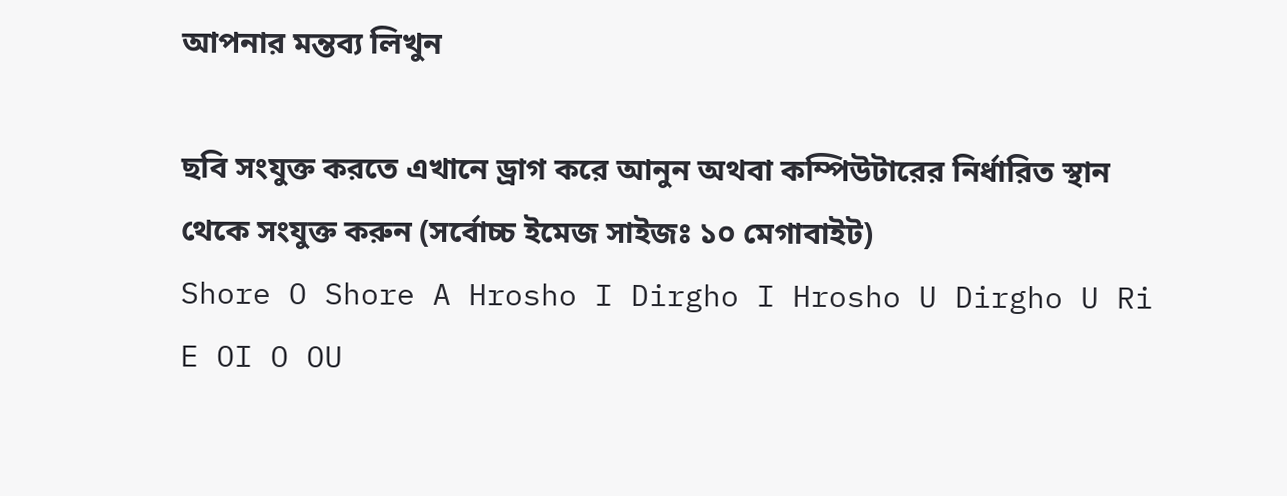আপনার মন্তব্য লিখুন

ছবি সংযুক্ত করতে এখানে ড্রাগ করে আনুন অথবা কম্পিউটারের নির্ধারিত স্থান থেকে সংযুক্ত করুন (সর্বোচ্চ ইমেজ সাইজঃ ১০ মেগাবাইট)
Shore O Shore A Hrosho I Dirgho I Hrosho U Dirgho U Ri E OI O OU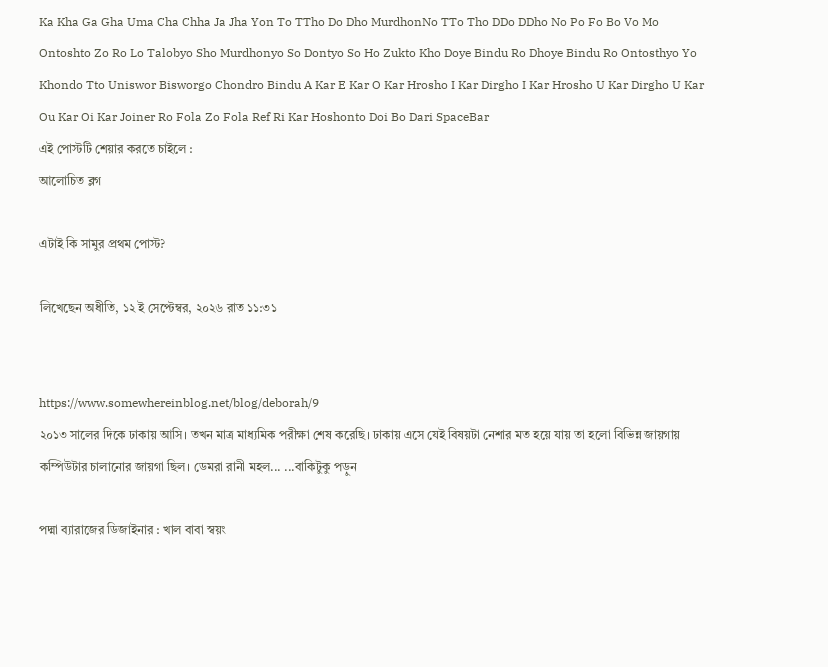Ka Kha Ga Gha Uma Cha Chha Ja Jha Yon To TTho Do Dho MurdhonNo TTo Tho DDo DDho No Po Fo Bo Vo Mo Ontoshto Zo Ro Lo Talobyo Sho Murdhonyo So Dontyo So Ho Zukto Kho Doye Bindu Ro Dhoye Bindu Ro Ontosthyo Yo Khondo Tto Uniswor Bisworgo Chondro Bindu A Kar E Kar O Kar Hrosho I Kar Dirgho I Kar Hrosho U Kar Dirgho U Kar Ou Kar Oi Kar Joiner Ro Fola Zo Fola Ref Ri Kar Hoshonto Doi Bo Dari SpaceBar
এই পোস্টটি শেয়ার করতে চাইলে :
আলোচিত ব্লগ

এটাই কি সামুর প্রথম পোস্ট?

লিখেছেন অধীতি, ১২ ই সেপ্টেম্বর, ২০২৬ রাত ১১:৩১


https://www.somewhereinblog.net/blog/deborah/9
২০১৩ সালের দিকে ঢাকায় আসি। তখন মাত্র মাধ্যমিক পরীক্ষা শেষ করেছি। ঢাকায় এসে যেই বিষয়টা নেশার মত হয়ে যায় তা হলো বিভিন্ন জায়গায় কম্পিউটার চালানোর জায়গা ছিল। ডেমরা রানী মহল... ...বাকিটুকু পড়ুন

পদ্মা ব্যারাজের ডিজাইনার : খাল বাবা স্বয়ং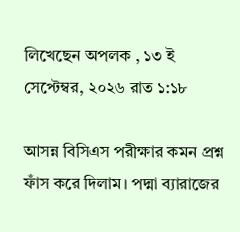লিখেছেন অপলক , ১৩ ই সেপ্টেম্বর, ২০২৬ রাত ১:১৮

আসন্ন বিসিএস পরীক্ষার কমন প্রশ্ন ফাঁস করে দিলাম। পদ্মা ব্যারাজের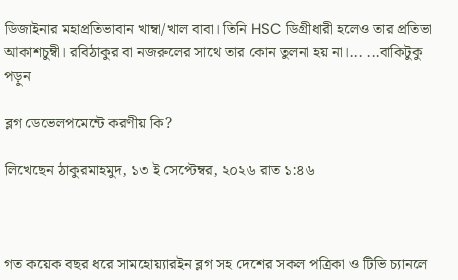ডিজাইনার মহাপ্রতিভাবান খাম্বা/খাল বাবা। তিনি HSC ডিগ্রীধারী হলেও তার প্রতিভা আকাশচুম্বী। রবিঠাকুর বা নজরুলের সাথে তার কোন তুলনা হয় না।... ...বাকিটুকু পড়ুন

ব্লগ ডেভেলপমেন্টে করণীয় কি?

লিখেছেন ঠাকুরমাহমুদ, ১৩ ই সেপ্টেম্বর, ২০২৬ রাত ১:৪৬



গত কয়েক বছর ধরে সামহোয়্যারইন ব্লগ সহ দেশের সকল পত্রিকা ও টিভি চ্যানলে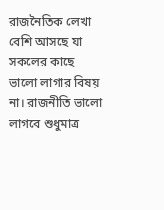রাজনৈতিক লেখা বেশি আসছে যা সকলের কাছে ভালো লাগার বিষয় না। রাজনীতি ভালো লাগবে শুধুমাত্র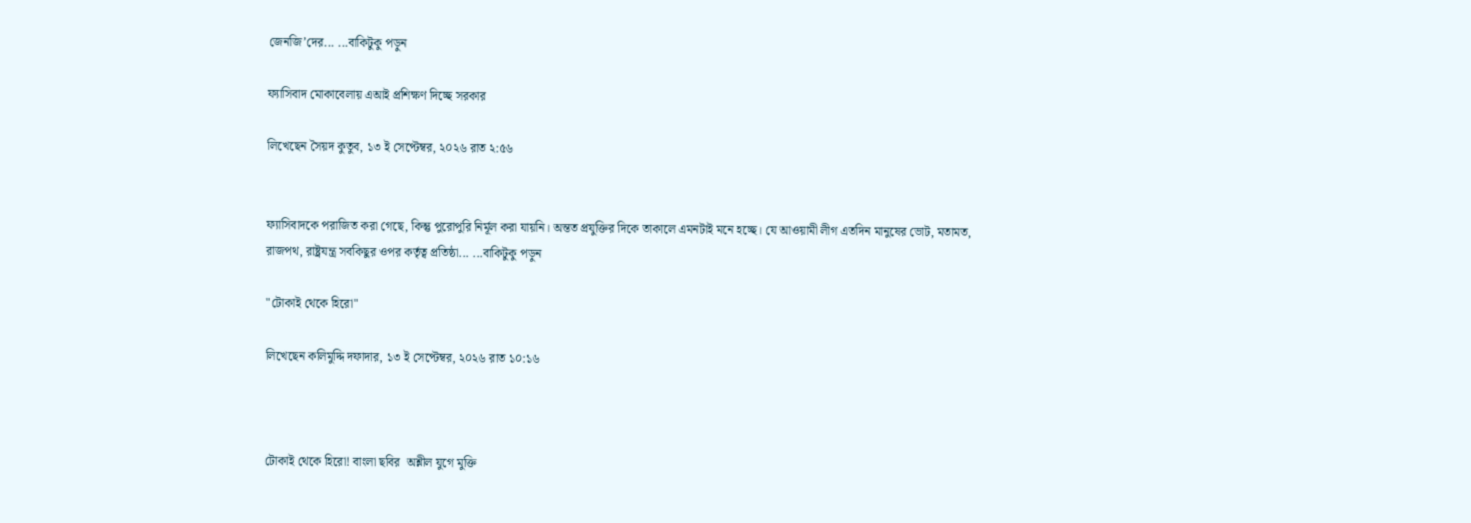জেনজি’দের... ...বাকিটুকু পড়ুন

ফ্যাসিবাদ মোকাবেলায় এআই প্রশিক্ষণ দিচ্ছে সরকার

লিখেছেন সৈয়দ কুতুব, ১৩ ই সেপ্টেম্বর, ২০২৬ রাত ২:৫৬


ফ্যাসিবাদকে পরাজিত করা গেছে, কিন্তু পুরোপুরি নির্মূল করা যায়নি। অন্তত প্রযুক্তির দিকে তাকালে এমনটাই মনে হচ্ছে। যে আওয়ামী লীগ এতদিন মানুষের ভোট, মতামত, রাজপথ, রাষ্ট্রযন্ত্র সবকিছুর ওপর কর্তৃত্ব প্রতিষ্ঠা... ...বাকিটুকু পড়ুন

"টোকাই থেকে হিরো"

লিখেছেন কলিমুদ্দি দফাদার, ১৩ ই সেপ্টেম্বর, ২০২৬ রাত ১০:১৬



টোকাই থেকে হিরো! বাংলা ছবির  অশ্লীল যুগে মুক্তি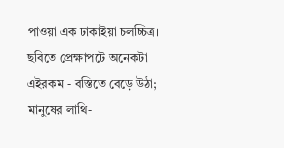পাওয়া এক ঢাকাইয়া চলচ্চিত্র। ছবিতে প্রেক্ষাপটে অনেকটা এইরকম - বস্তিতে বেড়ে উঠা; মানুষের লাথি-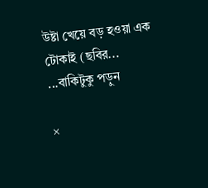উষ্টা খেয়ে বড় হওয়া এক টোকাই (ছবির... ...বাকিটুকু পড়ুন

×